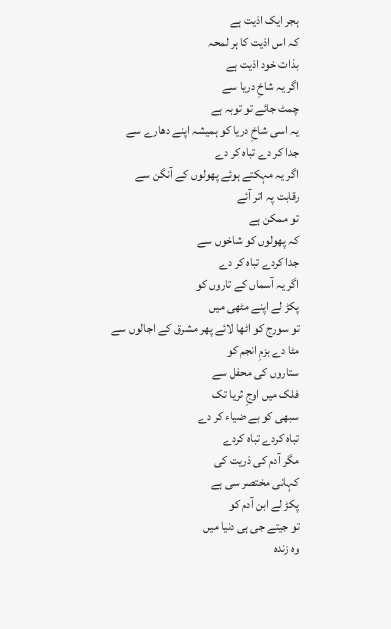ہجر ایک اذیت ہے
کہ اس اذیت کا ہر لمحہ
بذات خود اذیت ہے
اگر یہ شاخِ دریا سے
چمٹ جائے تو توبہ ہے
یہ اسی شاخِ دریا کو ہمیشہ اپنے دھارے سے
جدا کر دے تباہ کر دے
اگر یہ مہکتے ہوئے پھولوں کے آنگن سے
رقابت پہ اتر آئے
تو ممکن ہے
کہ پھولوں کو شاخوں سے
جدا کردے تباہ کر دے
اگر یہ آسماں کے تاروں کو
پکڑ لے اپنے مٹھی میں
تو سورج کو اٹھا لائے پھر مشرق کے اجالوں سے
مٹا دے بزمِ انجم کو
ستاروں کی محفل سے
فلک میں اوجِ ثریا تک
سبھی کو بے ضیاء کر دے
تباہ کردے تباہ کردے
مگر آدم کی ذریت کی
کہانی مختصر سی ہے
پکڑ لے ابن آدم کو
تو جیتے جی ہی دنیا میں
وہ زندہ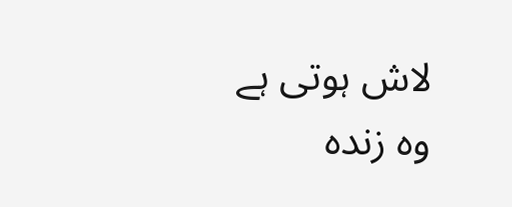لاش ہوتی ہے
وہ زندہ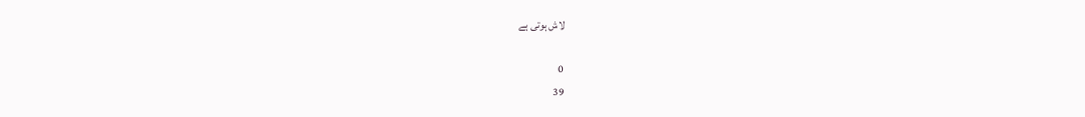لاش ہوتی ہے

0
39